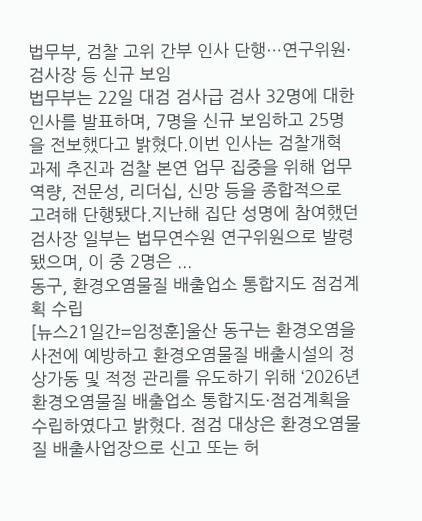법무부, 검찰 고위 간부 인사 단행…연구위원·검사장 등 신규 보임
법무부는 22일 대검 검사급 검사 32명에 대한 인사를 발표하며, 7명을 신규 보임하고 25명을 전보했다고 밝혔다.이번 인사는 검찰개혁 과제 추진과 검찰 본연 업무 집중을 위해 업무 역량, 전문성, 리더십, 신망 등을 종합적으로 고려해 단행됐다.지난해 집단 성명에 참여했던 검사장 일부는 법무연수원 연구위원으로 발령됐으며, 이 중 2명은 ...
동구, 환경오염물질 배출업소 통합지도 점검계획 수립
[뉴스21일간=임정훈]울산 동구는 환경오염을 사전에 예방하고 환경오염물질 배출시설의 정상가동 및 적정 관리를 유도하기 위해 ‘2026년 환경오염물질 배출업소 통합지도·점검계획을 수립하였다고 밝혔다. 점검 대상은 환경오염물질 배출사업장으로 신고 또는 허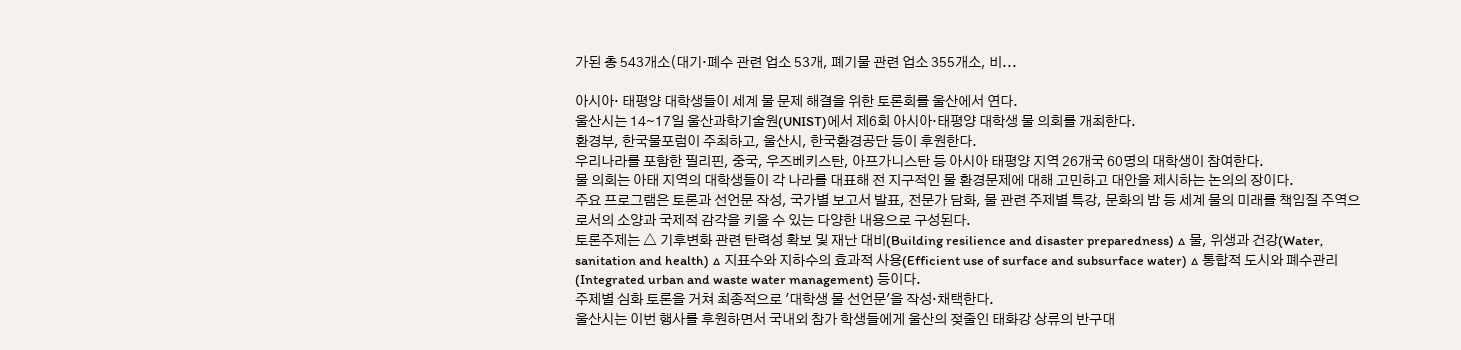가된 총 543개소(대기·폐수 관련 업소 53개, 폐기물 관련 업소 355개소, 비...

아시아· 태평양 대학생들이 세계 물 문제 해결을 위한 토론회를 울산에서 연다.
울산시는 14∼17일 울산과학기술원(UNIST)에서 제6회 아시아·태평양 대학생 물 의회를 개최한다.
환경부, 한국물포럼이 주최하고, 울산시, 한국환경공단 등이 후원한다.
우리나라를 포함한 필리핀, 중국, 우즈베키스탄, 아프가니스탄 등 아시아 태평양 지역 26개국 60명의 대학생이 참여한다.
물 의회는 아태 지역의 대학생들이 각 나라를 대표해 전 지구적인 물 환경문제에 대해 고민하고 대안을 제시하는 논의의 장이다.
주요 프로그램은 토론과 선언문 작성, 국가별 보고서 발표, 전문가 담화, 물 관련 주제별 특강, 문화의 밤 등 세계 물의 미래를 책임질 주역으로서의 소양과 국제적 감각을 키울 수 있는 다양한 내용으로 구성된다.
토론주제는 △ 기후변화 관련 탄력성 확보 및 재난 대비(Building resilience and disaster preparedness) △ 물, 위생과 건강(Water, sanitation and health) △ 지표수와 지하수의 효과적 사용(Efficient use of surface and subsurface water) △ 통합적 도시와 폐수관리(Integrated urban and waste water management) 등이다.
주제별 심화 토론을 거쳐 최종적으로 '대학생 물 선언문'을 작성·채택한다.
울산시는 이번 행사를 후원하면서 국내외 참가 학생들에게 울산의 젖줄인 태화강 상류의 반구대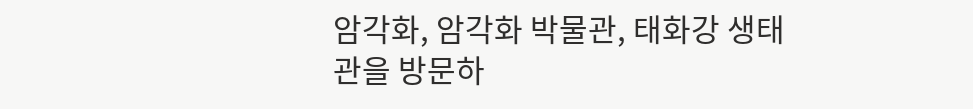암각화, 암각화 박물관, 태화강 생태관을 방문하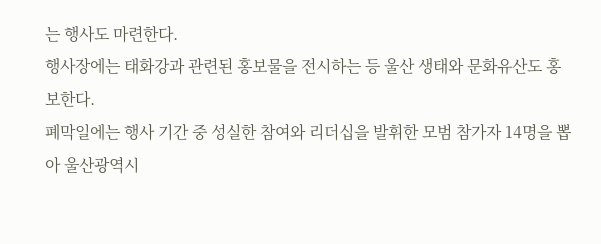는 행사도 마련한다.
행사장에는 태화강과 관련된 홍보물을 전시하는 등 울산 생태와 문화유산도 홍보한다.
폐막일에는 행사 기간 중 성실한 참여와 리더십을 발휘한 모범 참가자 14명을 뽑아 울산광역시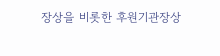장상을 비롯한 후원기관장상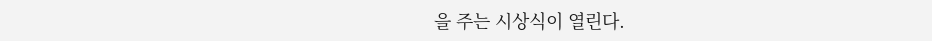을 주는 시상식이 열린다.